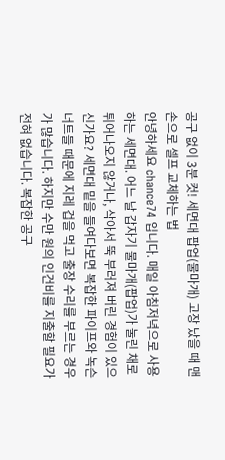공구 없이 3분 컷! 세면대 팝업(물마개) 고장 났을 때 맨손으로 셀프 교체하는 법
안녕하세요 chance74 입니다. 매일 아침저녁으로 사용하는 세면대. 어느 날 갑자기 물마개(팝업)가 눌린 채로 튀어나오지 않거나, 삭아서 뚝 부러져 버린 경험이 있으신가요? 세면대 밑을 들여다보면 복잡한 파이프와 녹슨 너트들 때문에 지레 겁을 먹고 출장 수리를 부르는 경우가 많습니다. 하지만 수만 원의 인건비를 지출할 필요가 전혀 없습니다. 복잡한 공구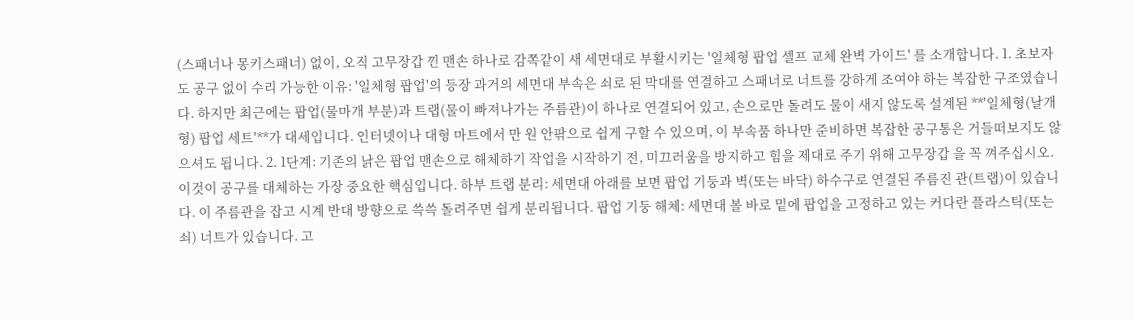(스패너나 몽키스패너) 없이, 오직 고무장갑 낀 맨손 하나로 감쪽같이 새 세면대로 부활시키는 '일체형 팝업 셀프 교체 완벽 가이드' 를 소개합니다. 1. 초보자도 공구 없이 수리 가능한 이유: '일체형 팝업'의 등장 과거의 세면대 부속은 쇠로 된 막대를 연결하고 스패너로 너트를 강하게 조여야 하는 복잡한 구조였습니다. 하지만 최근에는 팝업(물마개 부분)과 트랩(물이 빠져나가는 주름관)이 하나로 연결되어 있고, 손으로만 돌려도 물이 새지 않도록 설계된 **'일체형(날개형) 팝업 세트'**가 대세입니다. 인터넷이나 대형 마트에서 만 원 안팎으로 쉽게 구할 수 있으며, 이 부속품 하나만 준비하면 복잡한 공구통은 거들떠보지도 않으셔도 됩니다. 2. 1단계: 기존의 낡은 팝업 맨손으로 해체하기 작업을 시작하기 전, 미끄러움을 방지하고 힘을 제대로 주기 위해 고무장갑 을 꼭 껴주십시오. 이것이 공구를 대체하는 가장 중요한 핵심입니다. 하부 트랩 분리: 세면대 아래를 보면 팝업 기둥과 벽(또는 바닥) 하수구로 연결된 주름진 관(트랩)이 있습니다. 이 주름관을 잡고 시계 반대 방향으로 쓱쓱 돌려주면 쉽게 분리됩니다. 팝업 기둥 해체: 세면대 볼 바로 밑에 팝업을 고정하고 있는 커다란 플라스틱(또는 쇠) 너트가 있습니다. 고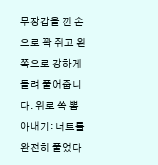무장갑을 낀 손으로 꽉 쥐고 왼쪽으로 강하게 돌려 풀어줍니다. 위로 쏙 뽑아내기: 너트를 완전히 풀었다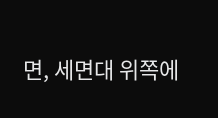면, 세면대 위쪽에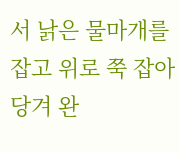서 낡은 물마개를 잡고 위로 쭉 잡아당겨 완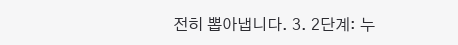전히 뽑아냅니다. 3. 2단계: 누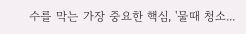수를 막는 가장 중요한 핵심, '물때 청소...